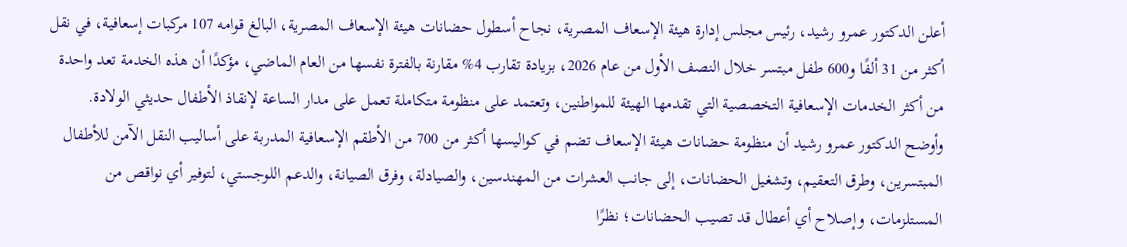أعلن الدكتور عمرو رشيد، رئيس مجلس إدارة هيئة الإسعاف المصرية، نجاح أسطول حضانات هيئة الإسعاف المصرية، البالغ قوامه 107 مركبات إسعافية، في نقل أكثر من 31 ألفًا و600 طفل مبتسر خلال النصف الأول من عام 2026، بزيادة تقارب 4% مقارنة بالفترة نفسها من العام الماضي، مؤكدًا أن هذه الخدمة تعد واحدة من أكثر الخدمات الإسعافية التخصصية التي تقدمها الهيئة للمواطنين، وتعتمد على منظومة متكاملة تعمل على مدار الساعة لإنقاذ الأطفال حديثي الولادة.
وأوضح الدكتور عمرو رشيد أن منظومة حضانات هيئة الإسعاف تضم في كواليسها أكثر من 700 من الأطقم الإسعافية المدربة على أساليب النقل الآمن للأطفال المبتسرين، وطرق التعقيم، وتشغيل الحضانات، إلى جانب العشرات من المهندسين، والصيادلة، وفرق الصيانة، والدعم اللوجستي، لتوفير أي نواقص من المستلزمات، وإصلاح أي أعطال قد تصيب الحضانات؛ نظرًا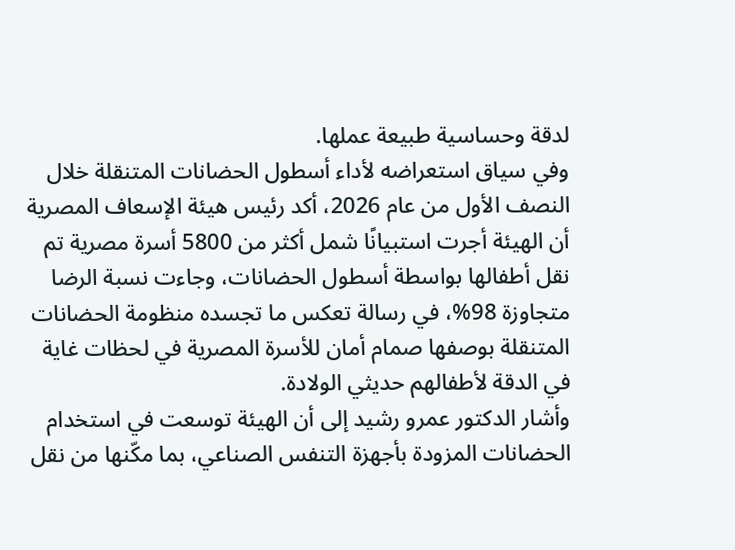لدقة وحساسية طبيعة عملها.
وفي سياق استعراضه لأداء أسطول الحضانات المتنقلة خلال النصف الأول من عام 2026، أكد رئيس هيئة الإسعاف المصرية أن الهيئة أجرت استبيانًا شمل أكثر من 5800 أسرة مصرية تم نقل أطفالها بواسطة أسطول الحضانات، وجاءت نسبة الرضا متجاوزة 98%، في رسالة تعكس ما تجسده منظومة الحضانات المتنقلة بوصفها صمام أمان للأسرة المصرية في لحظات غاية في الدقة لأطفالهم حديثي الولادة.
وأشار الدكتور عمرو رشيد إلى أن الهيئة توسعت في استخدام الحضانات المزودة بأجهزة التنفس الصناعي، بما مكّنها من نقل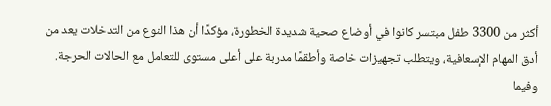أكثر من 3300 طفل مبتسر كانوا في أوضاع صحية شديدة الخطورة، مؤكدًا أن هذا النوع من التدخلات يعد من أدق المهام الإسعافية، ويتطلب تجهيزات خاصة وأطقمًا مدربة على أعلى مستوى للتعامل مع الحالات الحرجة.
وفيما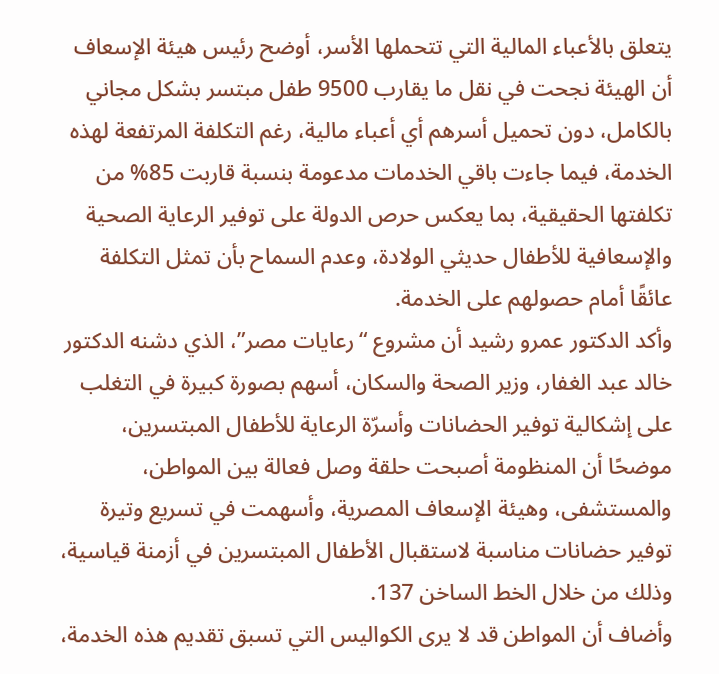يتعلق بالأعباء المالية التي تتحملها الأسر، أوضح رئيس هيئة الإسعاف أن الهيئة نجحت في نقل ما يقارب 9500 طفل مبتسر بشكل مجاني بالكامل، دون تحميل أسرهم أي أعباء مالية، رغم التكلفة المرتفعة لهذه الخدمة، فيما جاءت باقي الخدمات مدعومة بنسبة قاربت 85% من تكلفتها الحقيقية، بما يعكس حرص الدولة على توفير الرعاية الصحية والإسعافية للأطفال حديثي الولادة، وعدم السماح بأن تمثل التكلفة عائقًا أمام حصولهم على الخدمة.
وأكد الدكتور عمرو رشيد أن مشروع “رعايات مصر”، الذي دشنه الدكتور خالد عبد الغفار، وزير الصحة والسكان، أسهم بصورة كبيرة في التغلب على إشكالية توفير الحضانات وأسرّة الرعاية للأطفال المبتسرين، موضحًا أن المنظومة أصبحت حلقة وصل فعالة بين المواطن، والمستشفى، وهيئة الإسعاف المصرية، وأسهمت في تسريع وتيرة توفير حضانات مناسبة لاستقبال الأطفال المبتسرين في أزمنة قياسية، وذلك من خلال الخط الساخن 137.
وأضاف أن المواطن قد لا يرى الكواليس التي تسبق تقديم هذه الخدمة،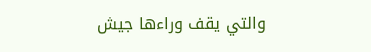والتي يقف وراءها جيش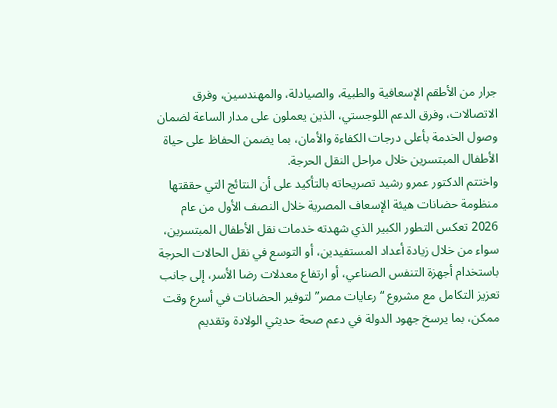جرار من الأطقم الإسعافية والطبية، والصيادلة، والمهندسين، وفرق الاتصالات، وفرق الدعم اللوجستي، الذين يعملون على مدار الساعة لضمان وصول الخدمة بأعلى درجات الكفاءة والأمان، بما يضمن الحفاظ على حياة الأطفال المبتسرين خلال مراحل النقل الحرجة.
واختتم الدكتور عمرو رشيد تصريحاته بالتأكيد على أن النتائج التي حققتها منظومة حضانات هيئة الإسعاف المصرية خلال النصف الأول من عام 2026 تعكس التطور الكبير الذي شهدته خدمات نقل الأطفال المبتسرين، سواء من خلال زيادة أعداد المستفيدين، أو التوسع في نقل الحالات الحرجة باستخدام أجهزة التنفس الصناعي، أو ارتفاع معدلات رضا الأسر، إلى جانب تعزيز التكامل مع مشروع “رعايات مصر” لتوفير الحضانات في أسرع وقت ممكن، بما يرسخ جهود الدولة في دعم صحة حديثي الولادة وتقديم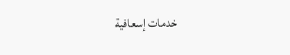خدمات إسعافية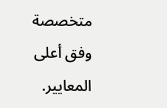متخصصة وفق أعلى المعايير.